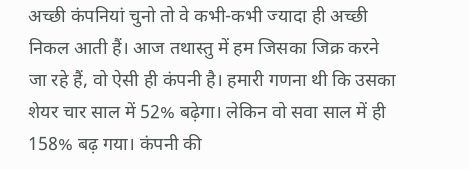अच्छी कंपनियां चुनो तो वे कभी-कभी ज्यादा ही अच्छी निकल आती हैं। आज तथास्तु में हम जिसका जिक्र करने जा रहे हैं, वो ऐसी ही कंपनी है। हमारी गणना थी कि उसका शेयर चार साल में 52% बढ़ेगा। लेकिन वो सवा साल में ही 158% बढ़ गया। कंपनी की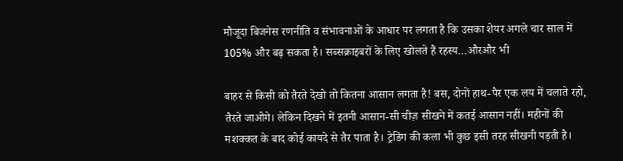मौजूदा बिजनेस रणनीति व संभावनाओं के आधार पर लगता है कि उसका शेयर अगले चार साल में 105% और बढ़ सकता है। सब्सक्राइबरों के लिए खोलते हैं रहस्य…औरऔर भी

बाहर से किसी को तैरते देखो तो कितना आसान लगता है! बस, दोनों हाथ-पैर एक लय में चलाते रहो, तैरते जाओगे। लेकिन दिखने में इतनी आसान-सी चीज़ सीखने में कतई आसान नहीं। महीनों की मशक्कत के बाद कोई कायदे से तैर पाता है। ट्रेडिंग की कला भी कुछ इसी तरह सीखनी पड़ती है।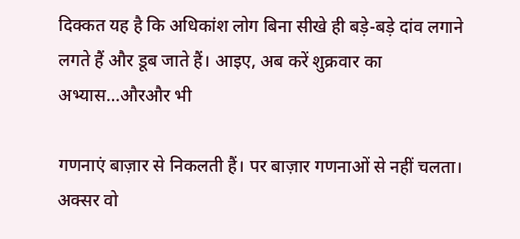दिक्कत यह है कि अधिकांश लोग बिना सीखे ही बड़े-बड़े दांव लगाने लगते हैं और डूब जाते हैं। आइए, अब करें शुक्रवार का अभ्यास…औरऔर भी

गणनाएं बाज़ार से निकलती हैं। पर बाज़ार गणनाओं से नहीं चलता। अक्सर वो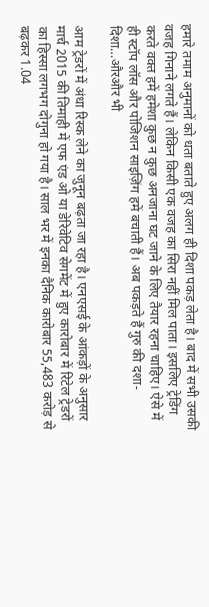हमारे तमाम अनुमानों को धता बताते हुए अलग ही दिशा पकड़ लेता है। बाद में सभी उसकी वजह गिनाने लगते हैं। लेकिन किसी एक वजह का सिरा नहीं मिल पाता। इसलिए ट्रेडिंग करते वक्त हमें हमेशा कुछ न कुछ अनजाना घट जाने के लिए तैयार रहना चाहिए। ऐसे में ही स्टॉप लॉस और पोजिशन साइज़िंग हमें बचाती हैं। अब पकड़ते हैं गुरु की दशा-दिशा…औरऔर भी

आम ट्रेडरों में अंधा रिस्क लेने का जुनून बढ़ता जा रहा है। एनएसई के आंकड़ों के अनुसार मार्च 2015 की तिमाही में एफ एंड ओ या डेरिवेटिव सेगमेंट में हुए कारोबार में रिटेल ट्रेडरों का हिस्सा लगभग दोगुना हो गया है। साल भर में इनका दैनिक कारोबार 55,483 करोड़ से बढ़कर 1.04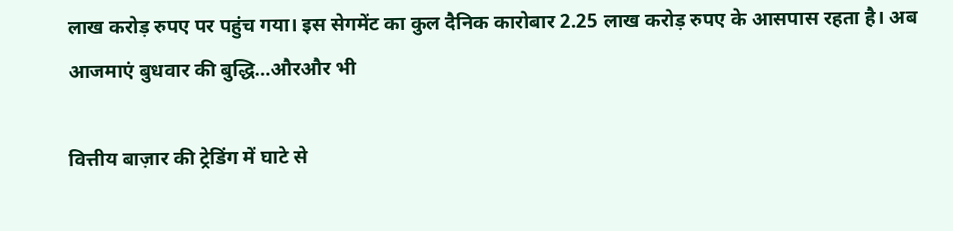लाख करोड़ रुपए पर पहुंच गया। इस सेगमेंट का कुल दैनिक कारोबार 2.25 लाख करोड़ रुपए के आसपास रहता है। अब आजमाएं बुधवार की बुद्धि…औरऔर भी

वित्तीय बाज़ार की ट्रेडिंग में घाटे से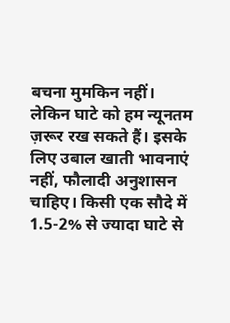बचना मुमकिन नहीं। लेकिन घाटे को हम न्यूनतम ज़रूर रख सकते हैं। इसके लिए उबाल खाती भावनाएं नहीं, फौलादी अनुशासन चाहिए। किसी एक सौदे में 1.5-2% से ज्यादा घाटे से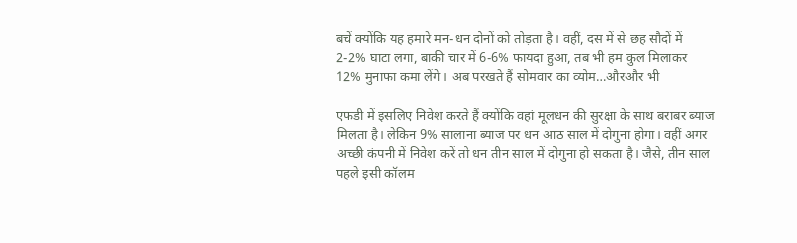बचें क्योंकि यह हमारे मन-धन दोनों को तोड़ता है। वहीं, दस में से छह सौदों में 2-2% घाटा लगा, बाकी चार में 6-6% फायदा हुआ, तब भी हम कुल मिलाकर 12% मुनाफा कमा लेंगे। अब परखते हैं सोमवार का व्योम…औरऔर भी

एफडी में इसलिए निवेश करते हैं क्योंकि वहां मूलधन की सुरक्षा के साथ बराबर ब्याज मिलता है। लेकिन 9% सालाना ब्याज पर धन आठ साल में दोगुना होगा। वहीं अगर अच्छी कंपनी में निवेश करें तो धन तीन साल में दोगुना हो सकता है। जैसे, तीन साल पहले इसी कॉलम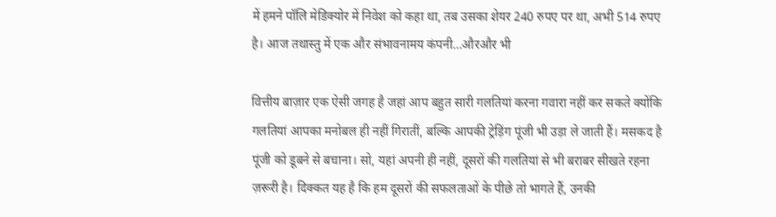में हमने पॉलि मेडिक्योर में निवेश को कहा था, तब उसका शेयर 240 रुपए पर था, अभी 514 रुपए है। आज तथास्तु में एक और संभावनामय कंपनी…औरऔर भी

वित्तीय बाज़ार एक ऐसी जगह है जहां आप बहुत सारी गलतियां करना गवारा नहीं कर सकते क्योंकि गलतियां आपका मनोबल ही नहीं गिरातीं, बल्कि आपकी ट्रेड़िंग पूंजी भी उड़ा ले जाती हैं। मसकद है पूंजी को डूबने से बचाना। सो, यहां अपनी ही नहीं, दूसरों की गलतियां से भी बराबर सीखते रहना ज़रूरी है। दिक्कत यह है कि हम दूसरों की सफलताओं के पीछे तो भागते हैं, उनकी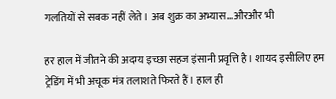गलतियों से सबक नहीं लेते। अब शुक्र का अभ्यास…औरऔर भी

हर हाल में जीतने की अदम्य इच्छा सहज इंसानी प्रवृत्ति है। शायद इसीलिए हम ट्रेडिंग में भी अचूक मंत्र तलाशते फिरते हैं। हाल ही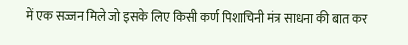में एक सज्जन मिले जो इसके लिए किसी कर्ण पिशाचिनी मंत्र साधना की बात कर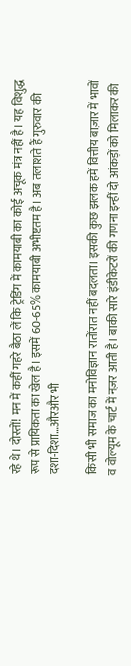रहे थे। दोस्तों! मन में कहीं गहरे बैठा लें कि ट्रेडिंग में कामयाबी का कोई अचूक मंत्र नहीं है। यह विशुद्ध रूप से प्रायिकता का खेल है। इसमें 60-65% कामयाबी अभीष्टतम है। अब तलाशते हैं गुरुवार की दशा-दिशा…औरऔर भी

किसी भी समाज का मनोविज्ञान रातोंरात नहीं बदलता। इसकी कुछ झलक हमें वित्तीय बाज़ार में भावों व वोल्यूम के चार्ट में नज़र आती है। बाकी सारे इंडीकेटरों की गणना इन्हीं दो आंकड़ों को मिलाकर की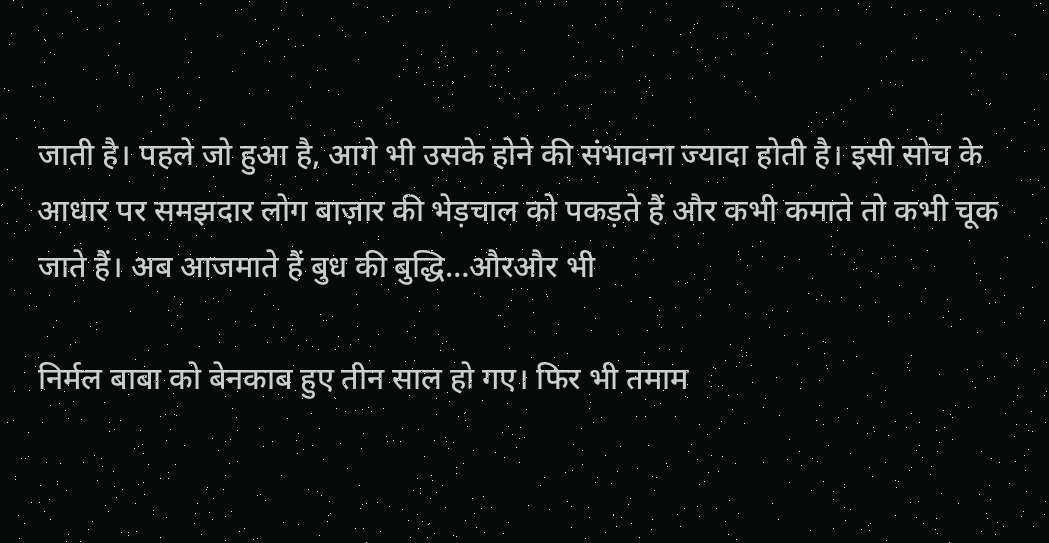जाती है। पहले जो हुआ है, आगे भी उसके होने की संभावना ज्यादा होती है। इसी सोच के आधार पर समझदार लोग बाज़ार की भेड़चाल को पकड़ते हैं और कभी कमाते तो कभी चूक जाते हैं। अब आजमाते हैं बुध की बुद्धि…औरऔर भी

निर्मल बाबा को बेनकाब हुए तीन साल हो गए। फिर भी तमाम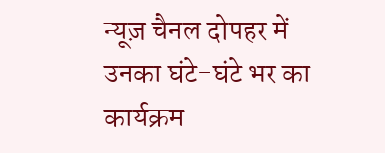न्यूज़ चैनल दोपहर में उनका घंटे-घंटे भर का कार्यक्रम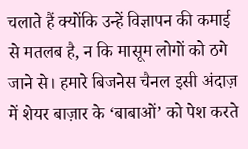चलाते हैं क्योंकि उन्हें विज्ञापन की कमाई से मतलब है, न कि मासूम लोगों को ठगे जाने से। हमारे बिजनेस चैनल इसी अंदाज़ में शेयर बाज़ार के ‘बाबाओं’ को पेश करते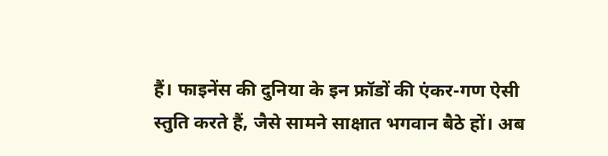हैं। फाइनेंस की दुनिया के इन फ्रॉडों की एंकर-गण ऐसी स्तुति करते हैं, जैसे सामने साक्षात भगवान बैठे हों। अब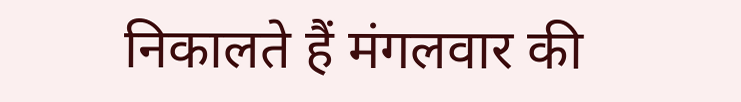निकालते हैं मंगलवार की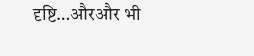दृष्टि…औरऔर भी